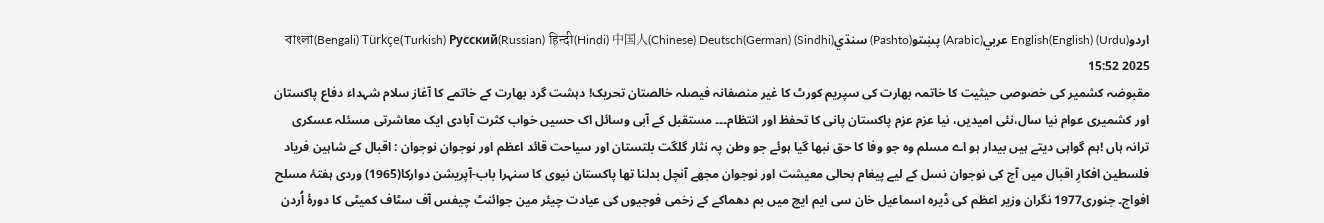اردو(Urdu) English(English) عربي(Arabic) پښتو(Pashto) سنڌي(Sindhi) বাংলা(Bengali) Türkçe(Turkish) Русский(Russian) हिन्दी(Hindi) 中国人(Chinese) Deutsch(German)
2025 15:52
مقبوضہ کشمیر کی خصوصی حیثیت کا خاتمہ بھارت کی سپریم کورٹ کا غیر منصفانہ فیصلہ خالصتان تحریک! دہشت گرد بھارت کے خاتمے کا آغاز سلام شہداء دفاع پاکستان اور کشمیری عوام نیا سال،نئی امیدیں، نیا عزم عزم پاکستان پانی کا تحفظ اور انتظام۔۔۔ مستقبل کے آبی وسائل اک حسیں خواب کثرت آبادی ایک معاشرتی مسئلہ عسکری ترانہ ہاں !ہم گواہی دیتے ہیں بیدار ہو اے مسلم وہ جو وفا کا حق نبھا گیا ہوئے جو وطن پہ نثار گلگت بلتستان اور سیاحت قائد اعظم اور نوجوان نوجوان : اقبال کے شاہین فریاد فلسطین افکارِ اقبال میں آج کی نوجوان نسل کے لیے پیغام بحالی معیشت اور نوجوان مجھے آنچل بدلنا تھا پاکستان نیوی کا سنہرا باب-آپریشن دوارکا(1965) وردی ہفتۂ مسلح افواج۔ جنوری1977 نگران وزیر اعظم کی ڈیرہ اسماعیل خان سی ایم ایچ میں بم دھماکے کے زخمی فوجیوں کی عیادت چیئر مین جوائنٹ چیفس آف سٹاف کمیٹی کا دورۂ اُردن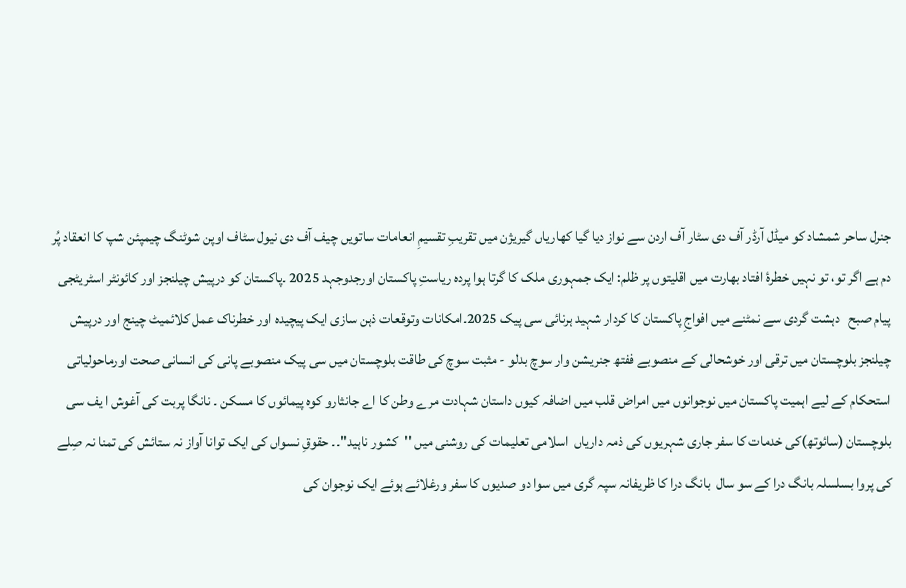جنرل ساحر شمشاد کو میڈل آرڈر آف دی سٹار آف اردن سے نواز دیا گیا کھاریاں گیریژن میں تقریبِ تقسیمِ انعامات ساتویں چیف آف دی نیول سٹاف اوپن شوٹنگ چیمپئن شپ کا انعقاد پُر دم ہے اگر تو، تو نہیں خطرۂ افتاد بھارت میں اقلیتوں پر ظلم: ایک جمہوری ملک کا گرتا ہوا پردہ ریاستِ پاکستان اورجدوجہد 2025 ۔پاکستان کو درپیش چیلنجز اور کائونٹر اسٹریٹجی  پیام صبح   دہشت گردی سے نمٹنے میں افواجِ پاکستان کا کردار شہید ہرنائی سی پیک 2025۔امکانات وتوقعات ذہن سازی ایک پیچیدہ اور خطرناک عمل کلائمیٹ چینج اور درپیش چیلنجز بلوچستان میں ترقی اور خوشحالی کے منصوبے ففتھ جنریشن وار سوچ بدلو - مثبت سوچ کی طاقت بلوچستان میں سی پیک منصوبے پانی کی انسانی صحت اورماحولیاتی استحکام کے لیے اہمیت پاکستان میں نوجوانوں میں امراض قلب میں اضافہ کیوں داستان شہادت مرے وطن کا اے جانثارو کوہ پیمائوں کا مسکن ۔ نانگا پربت کی آغوش ا یف سی بلوچستان (سائوتھ)کی خدمات کا سفر جاری شہریوں کی ذمہ داریاں  اسلامی تعلیمات کی روشنی میں ''کشور ناہید''۔۔ حقوقِ نسواں کی ایک توانا آواز نہ ستائش کی تمنا نہ صِلے کی پروا بسلسلہ بانگ درا کے سو سال  بانگ درا کا ظریفانہ سپہ گری میں سوا دو صدیوں کا سفر ورغلائے ہوئے ایک نوجوان کی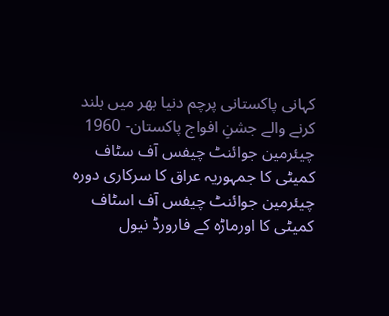کہانی پاکستانی پرچم دنیا بھر میں بلند کرنے والے جشنِ افواج پاکستان- 1960 چیئرمین جوائنٹ چیفس آف سٹاف کمیٹی کا جمہوریہ عراق کا سرکاری دورہ چیئرمین جوائنٹ چیفس آف اسٹاف کمیٹی کا اورماڑہ کے فارورڈ نیول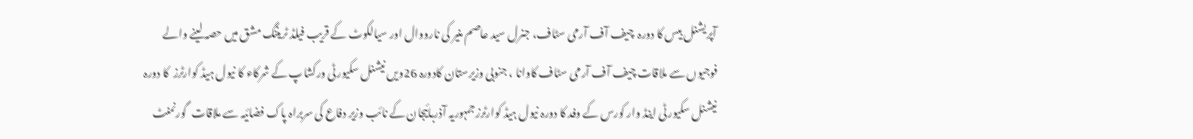آپریشنل بیس کا دورہ  چیف آف آرمی سٹاف، جنرل سید عاصم منیر کی نارووال اور سیالکوٹ کے قریب فیلڈ ٹریننگ مشق میں حصہ لینے والے فوجیوں سے ملاقات چیف آف آرمی سٹاف کاوانا ، جنوبی وزیرستان کادورہ 26ویں نیشنل سکیورٹی ورکشاپ کے شرکاء کا نیول ہیڈ کوارٹرز  کا دورہ نیشنل سکیورٹی اینڈ وار کورس کے وفد کا دورہ نیول ہیڈ کوارٹرز جمہوریہ آذربائیجان کے نائب وزیر دفاع کی سربراہ پاک فضائیہ سے ملاقات  گورنمنٹ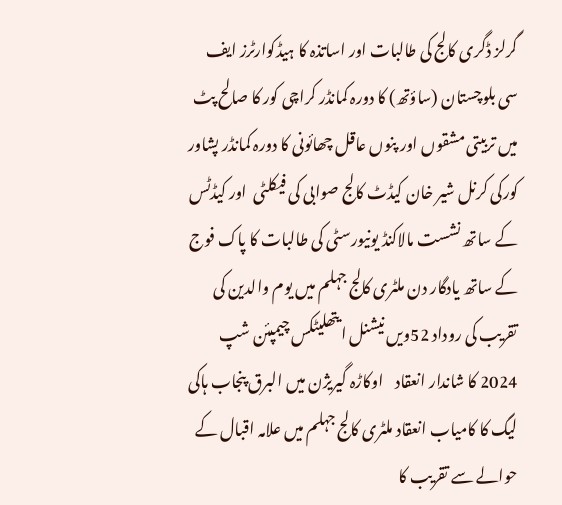گرلز ڈگری کالج کی طالبات اور اساتذہ کا ہیڈکوارٹرز ایف سی بلوچستان (ساؤتھ) کا دورہ کمانڈر کراچی کور کا صالح پٹ میں تربیتی مشقوں اور پنوں عاقل چھائونی کا دورہ کمانڈر پشاور کورکی کرنل شیر خان کیڈٹ کالج صوابی کی فیکلٹی  اور کیڈٹس کے ساتھ نشست مالاکنڈ یونیورسٹی کی طالبات کا پاک فوج کے ساتھ یادگار دن ملٹری کالج جہلم میں یوم والدین کی تقریب کی روداد 52ویں نیشنل ایتھلیٹکس چیمپئن شپ 2024 کا شاندار انعقاد    اوکاڑہ گیریژن میں البرق پنجاب ہاکی لیگ کا کامیاب انعقاد ملٹری کالج جہلم میں علامہ اقبال کے حوالے سے تقریب کا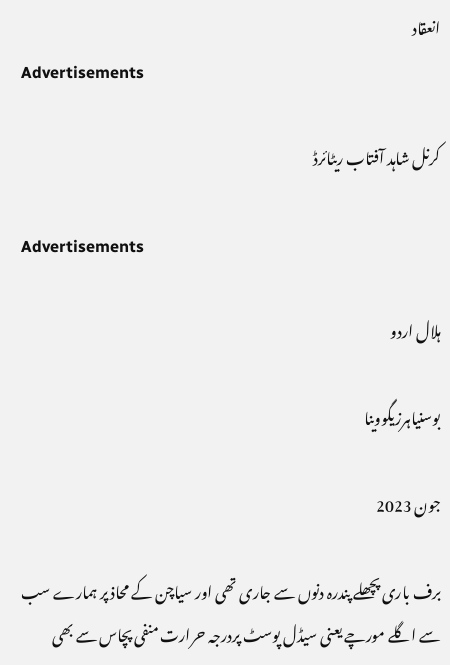انعقاد
Advertisements

کرنل شاہد آفتاب ریٹائرڈ

Advertisements

ہلال اردو

بوسنیاہرزیگووینا

جون 2023

برف باری پچھلے پندرہ دنوں سے جاری تھی اور سیاچن کے محاذ پر ہمارے سب سے اگلے مورچے یعنی سیڈل پوسٹ پردرجہ حرارت منفی پچاس سے بھی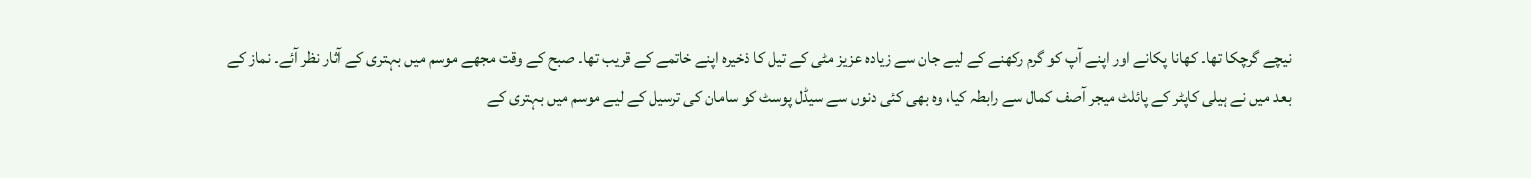نیچے گرچکا تھا۔ کھانا پکانے اور اپنے آپ کو گرم رکھنے کے لیے جان سے زیادہ عزیز مٹی کے تیل کا ذخیرہ اپنے خاتمے کے قریب تھا۔ صبح کے وقت مجھے موسم میں بہتری کے آثار نظر آئے۔ نماز کے بعد میں نے ہیلی کاپٹر کے پائلٹ میجر آصف کمال سے رابطہ کیا، وہ بھی کئی دنوں سے سیڈل پوسٹ کو سامان کی ترسیل کے لیے موسم میں بہتری کے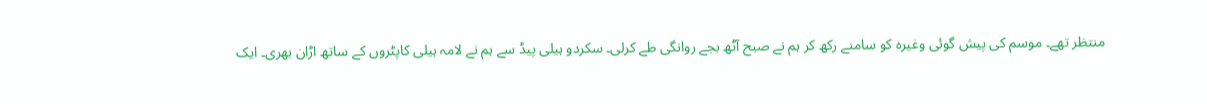منتظر تھے۔ موسم کی پیش گوئی وغیرہ کو سامنے رکھ کر ہم نے صبح آٹھ بجے روانگی طے کرلی۔ سکردو ہیلی پیڈ سے ہم نے لامہ ہیلی کاپٹروں کے ساتھ اڑان بھری۔ ایک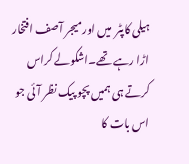ہیلی کاپٹر  میں اور میجر آصف افتخار اڑا رہے تھے۔اشکولے کراس کرتے ہی ہمیں پچو پیک نظر آئی جو اس بات کا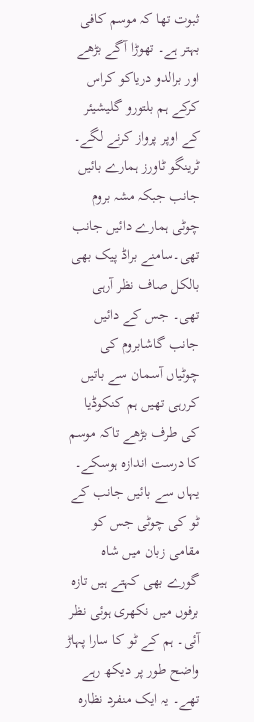ثبوت تھا کہ موسم کافی بہتر ہے۔ تھوڑا آگے بڑھے اور برالدو دریاکو کراس کرکے ہم بلتورو گلیشیئر کے اوپر پرواز کرنے لگے۔ ٹرینگو ٹاورز ہمارے بائیں جانب جبکہ مشہ بروم چوٹی ہمارے دائیں جانب تھی۔سامنے براڈ پیک بھی بالکل صاف نظر آرہی تھی۔ جس کے دائیں جانب گاشابروم کی چوٹیاں آسمان سے باتیں کررہی تھیں ہم کنکوڈیا کی طرف بڑھے تاکہ موسم کا درست اندازہ ہوسکے۔ یہاں سے بائیں جانب کے ٹو کی چوٹی جس کو مقامی زبان میں شاہ گورے بھی کہتے ہیں تازہ برفوں میں نکھری ہوئی نظر آئی۔ ہم کے ٹو کا سارا پہاڑ واضح طور پر دیکھ رہے تھے۔ یہ ایک منفرد نظارہ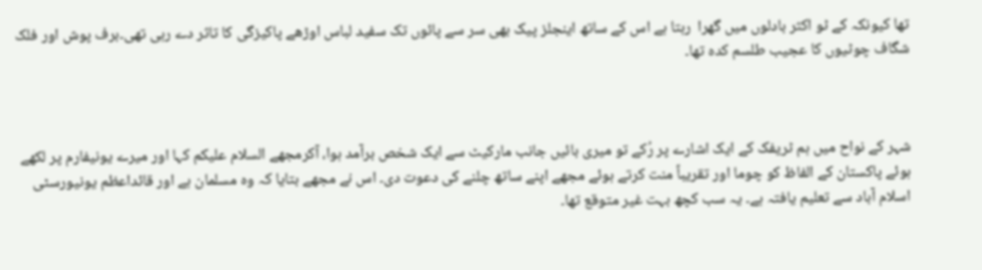تھا کیونکہ کے ٹو اکثر بادلوں میں گھرا  رہتا ہے اس کے ساتھ اینجلز پیک بھی سر سے پائوں تک سفید لباس اوڑھے پاکیزگی کا تاثر دے رہی تھی۔برف پوش اور فلک شگاف چوٹیوں کا عجیب طلسم کدہ تھا۔



شہر کے نواح میں ہم ٹریفک کے ایک اشارے پر رُکے تو میری بائیں جانب مارکیٹ سے ایک شخص برآمد ہوا، آکرمجھے السلام علیکم کہا اور میرے یونیفارم پر لکھے ہوئے پاکستان کے الفاظ کو چوما اور تقریباً منت کرتے ہوئے مجھے اپنے ساتھ چلنے کی دعوت دی۔ اس نے مجھے بتایا کہ وہ مسلمان ہے اور قائداعظم یونیورسٹی اسلام آباد سے تعلیم یافتہ ہے۔ یہ سب کچھ بہت غیر متوقع تھا۔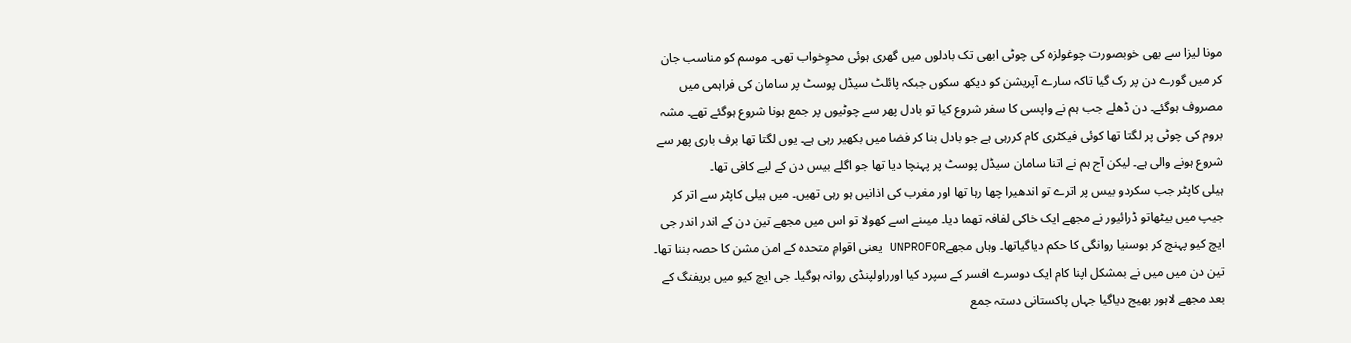مونا لیزا سے بھی خوبصورت چوغولزہ کی چوٹی ابھی تک بادلوں میں گھری ہوئی محوِخواب تھی۔ موسم کو مناسب جان کر میں گورے دن پر رک گیا تاکہ سارے آپریشن کو دیکھ سکوں جبکہ پائلٹ سیڈل پوسٹ پر سامان کی فراہمی میں مصروف ہوگئے۔ دن ڈھلے جب ہم نے واپسی کا سفر شروع کیا تو بادل پھر سے چوٹیوں پر جمع ہونا شروع ہوگئے تھے۔ مشہ بروم کی چوٹی پر لگتا تھا کوئی فیکٹری کام کررہی ہے جو بادل بنا کر فضا میں بکھیر رہی ہے۔ یوں لگتا تھا برف باری پھر سے شروع ہونے والی ہے۔ لیکن آج ہم نے اتنا سامان سیڈل پوسٹ پر پہنچا دیا تھا جو اگلے بیس دن کے لیے کافی تھا۔
ہیلی کاپٹر جب سکردو بیس پر اترے تو اندھیرا چھا رہا تھا اور مغرب کی اذانیں ہو رہی تھیں۔ میں ہیلی کاپٹر سے اتر کر جیپ میں بیٹھاتو ڈرائیور نے مجھے ایک خاکی لفافہ تھما دیا۔ میںنے اسے کھولا تو اس میں مجھے تین دن کے اندر اندر جی ایچ کیو پہنچ کر بوسنیا روانگی کا حکم دیاگیاتھا۔ وہاں مجھےUNPROFOR یعنی اقوامِ متحدہ کے امن مشن کا حصہ بننا تھا۔ تین دن میں میں نے بمشکل اپنا کام ایک دوسرے افسر کے سپرد کیا اورراولپنڈی روانہ ہوگیا۔ جی ایچ کیو میں بریفنگ کے بعد مجھے لاہور بھیج دیاگیا جہاں پاکستانی دستہ جمع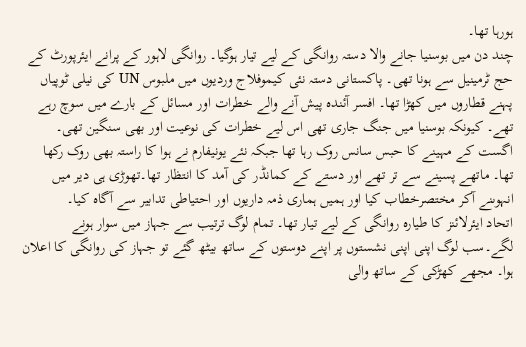ہورہا تھا۔
چند دن میں بوسنیا جانے والا دستہ روانگی کے لیے تیار ہوگیا۔ روانگی لاہور کے پرانے ایئرپورٹ کے حج ٹرمینیل سے ہونا تھی۔ پاکستانی دستہ نئی کیموفلاج وردیوں میں ملبوس UN کی نیلی ٹوپیاں پہنے قطاروں میں کھڑا تھا۔ افسر آئندہ پیش آنے والے خطرات اور مسائل کے بارے میں سوچ رہے تھے۔ کیونکہ بوسنیا میں جنگ جاری تھی اس لیے خطرات کی نوعیت اور بھی سنگین تھی۔ اگست کے مہینے کا حبس سانس روک رہا تھا جبکہ نئے یونیفارم نے ہوا کا راستہ بھی روک رکھا تھا۔ ماتھے پسینے سے تر تھے اور دستے کے کمانڈر کی آمد کا انتظار تھا۔تھوڑی ہی دیر میں انہوںنے آکر مختصرخطاب کیا اور ہمیں ہماری ذمہ داریوں اور احتیاطی تدابیر سے آگاہ کیا۔
اتحاد ایئرلائنز کا طیارہ روانگی کے لیے تیار تھا۔ تمام لوگ ترتیب سے جہاز میں سوار ہونے لگے۔سب لوگ اپنی اپنی نشستوں پر اپنے دوستوں کے ساتھ بیٹھ گئے تو جہاز کی روانگی کا اعلان ہوا۔ مجھے کھڑکی کے ساتھ والی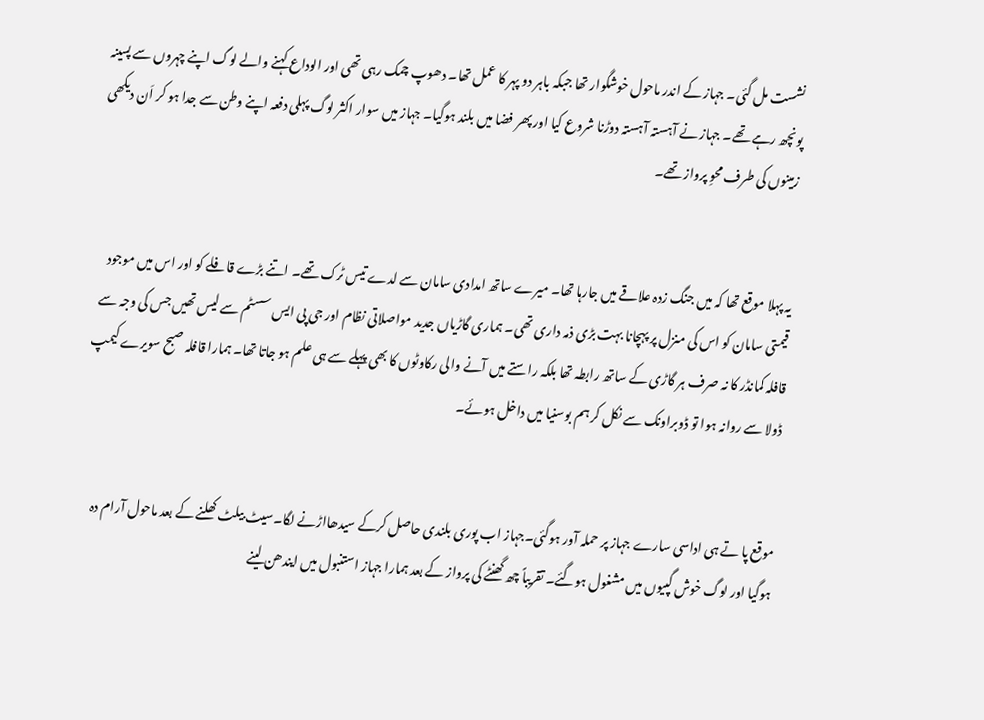نشست مل گئی۔ جہاز کے اندر ماحول خوشگوار تھا جبکہ باہر دو پہر کا عمل تھا۔ دھوپ چمک رہی تھی اور الوداع کہنے والے لوگ اپنے چہروں سے پسینہ پونچھ رہے تھے۔ جہاز نے آہستہ آہستہ دوڑنا شروع کیا اور پھر فضا میں بلند ہوگیا۔ جہاز میں سوار اکثر لوگ پہلی دفعہ اپنے وطن سے جدا ہو کر اَن دیکھی زمینوں کی طرف محوِ پرواز تھے۔


یہ پہلا موقع تھا کہ میں جنگ زدہ علاقے میں جارہا تھا۔ میرے ساتھ امدادی سامان سے لدے تیس ٹرک تھے۔ اتنے بڑے قافلے کو اور اس میں موجود قیمتی سامان کو اس کی منزل پر پہچانا بہت بڑی ذمہ داری تھی۔ ہماری گاڑیاں جدید مواصلاتی نظام اور جی پی ایس سسٹم سے لیس تھیں جس کی وجہ سے قافلہ کمانڈر کا نہ صرف ہر گاڑی کے ساتھ رابطہ تھا بلکہ راستے میں آنے والی رکاوٹوں کا بھی پہلے سے ہی علم ہو جاتا تھا۔ ہمارا قافلہ صبح سویرے کیمپ ڈولا سے روانہ ہوا تو ڈوبراونک سے نکل کر ہم بوسنیا میں داخل ہوئے۔


موقع پا تے ہی اداسی سارے جہاز پر حملہ آور ہوگئی۔جہاز اب پوری بلندی حاصل کرکے سیدھااڑنے لگا۔سیٹ بیلٹ کھلنے کے بعد ماحول آرام دہ ہوگیا اور لوگ خوش گپیوں میں مشغول ہوگئے۔ تقریباً چھ گھنٹے کی پرواز کے بعد ہمارا جہاز استنبول میں ایندھن لینے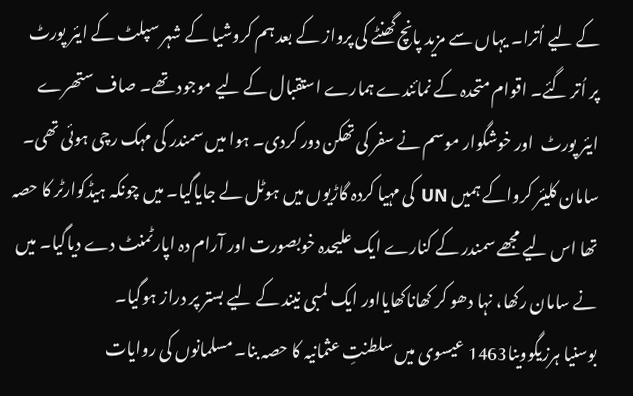کے لیے اُترا۔ یہاں سے مزید پانچ گھنٹے کی پرواز کے بعد ہم کروشیا کے شہر سپلٹ کے ایئر پورٹ پر اُتر گئے۔ اقوام متحدہ کے نمائندے ہمارے استقبال کے لیے موجود تھے۔ صاف ستھرے ایئر پورٹ  اور خوشگوار موسم نے سفر کی تھکن دور کردی۔ ہوا میں سمندر کی مہک رچی ہوئی تھی۔ سامان کلیئر کرواکے ہمیں UN کی مہیا کردہ گاڑیوں میں ہوٹل لے جایاگیا۔ میں چونکہ ہیڈکوارٹر کا حصہ تھا اس لیے مجھے سمندر کے کنارے ایک علیحدہ خوبصورت اور آرام دہ اپارٹمنٹ دے دیاگیا۔ میں نے سامان رکھا، نہا دھو کر کھاناکھایااور ایک لمبی نیند کے لیے بستر پر دراز ہوگیا۔
بوسنیا ہرزیگووینا1463 عیسوی میں سلطنتِ عثمانیہ کا حصہ بنا۔ مسلمانوں کی روایات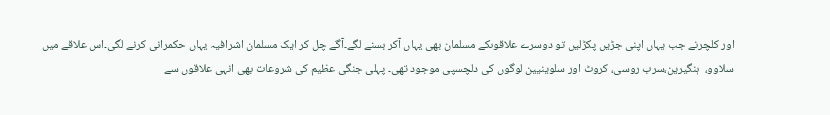اور کلچرنے جب یہاں اپنی جڑیں پکڑلیں تو دوسرے علاقوںکے مسلمان بھی یہاں آکر بسنے لگے۔آگے چل کر ایک مسلمان اشرافیہ یہاں حکمرانی کرنے لگی۔اس علاقے میں سلاوو،  ہنگیرین،سرب روسی، کروٹ اور سلوینیین لوگوں کی دلچسپی موجود تھی۔ پہلی جنگی عظیم کی شروعات بھی انہی علاقوں سے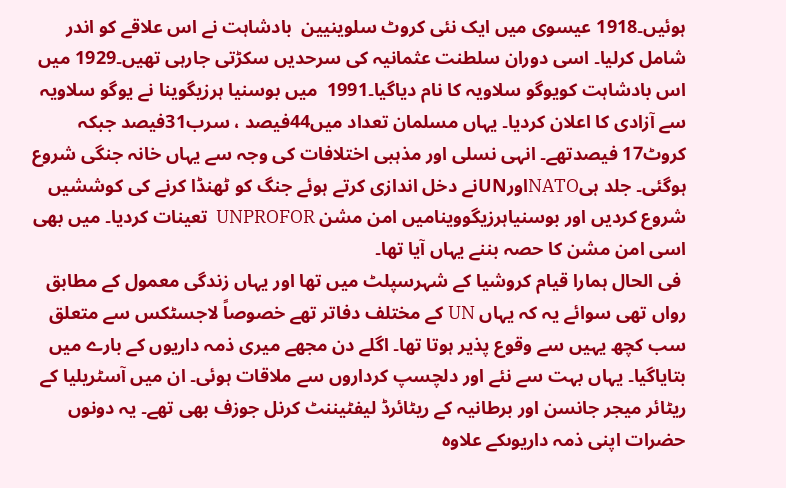ہوئیں۔1918 عیسوی میں ایک نئی کروٹ سلوینیین  بادشاہت نے اس علاقے کو اندر شامل کرلیا۔ اسی دوران سلطنت عثمانیہ کی سرحدیں سکڑتی جارہی تھیں۔1929 میں اس بادشاہت کویوگو سلاویہ کا نام دیاگیا۔1991  میں بوسنیا ہرزیگوینا نے یوگو سلاویہ سے آزادی کا اعلان کردیا۔ یہاں مسلمان تعداد میں44فیصد ، سرب31فیصد جبکہ کروٹ17 فیصدتھے۔ انہی نسلی اور مذہبی اختلافات کی وجہ سے یہاں خانہ جنگی شروع ہوگئی۔ جلد ہیNATOاورUNنے دخل اندازی کرتے ہوئے جنگ کو ٹھنڈا کرنے کی کوششیں شروع کردیں اور بوسنیاہرزیگووینامیں امن مشن UNPROFOR  تعینات کردیا۔ میں بھی اسی امن مشن کا حصہ بننے یہاں آیا تھا۔
 فی الحال ہمارا قیام کروشیا کے شہرسپلٹ میں تھا اور یہاں زندگی معمول کے مطابق رواں تھی سوائے یہ کہ یہاں UN کے مختلف دفاتر تھے خصوصاً لاجسٹکس سے متعلق سب کچھ یہیں سے وقوع پذیر ہوتا تھا۔ اگلے دن مجھے میری ذمہ داریوں کے بارے میں بتایاگیا۔ یہاں بہت سے نئے اور دلچسپ کرداروں سے ملاقات ہوئی۔ ان میں آسٹریلیا کے ریٹائر میجر جانسن اور برطانیہ کے ریٹائرڈ لیفٹیننٹ کرنل جوزف بھی تھے۔ یہ دونوں حضرات اپنی ذمہ داریوںکے علاوہ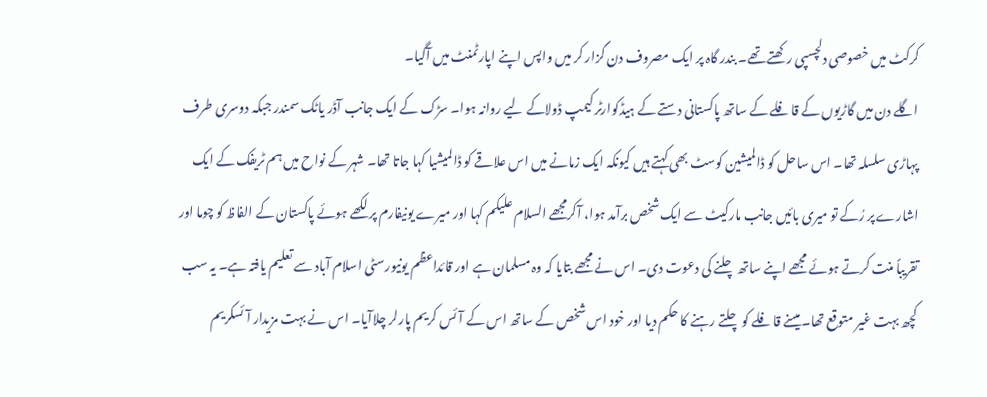کرکٹ میں خصوصی دلچسپی رکھتے تھے۔ بندر گاہ پر ایک مصروف دن گزار کر میں واپس اپنے اپارٹمنٹ میں آگیا۔
اگلے دن میں گاڑیوں کے قافلے کے ساتھ پاکستانی دستے کے ہیڈکوارٹر کیمپ ڈولاکے لیے روانہ ہوا۔ سڑک کے ایک جانب آڈر یاٹک سمندر جبکہ دوسری طرف پہاڑی سلسلہ تھا۔ اس ساحل کو ڈالمیشین کوسٹ بھی کہتے ہیں کیونکہ ایک زمانے میں اس علاقے کو ڈالمیشیا کہا جاتا تھا۔ شہر کے نواح میں ہم ٹریفک کے ایک اشارے پر رُکے تو میری بائیں جانب مارکیٹ سے ایک شخص برآمد ہوا، آکرمجھے السلام علیکم کہا اور میرے یونیفارم پر لکھے ہوئے پاکستان کے الفاظ کو چوما اور تقریباً منت کرتے ہوئے مجھے اپنے ساتھ چلنے کی دعوت دی۔ اس نے مجھے بتایا کہ وہ مسلمان ہے اور قائداعظم یونیورسٹی اسلام آباد سے تعلیم یافتہ ہے۔ یہ سب کچھ بہت غیر متوقع تھا۔ میںنے قافلے کو چلتے رہنے کا حکم دیا اور خود اس شخص کے ساتھ اس کے آئس کریم پارلر چلاآیا۔ اس نے بہت مزیدار آئسکریم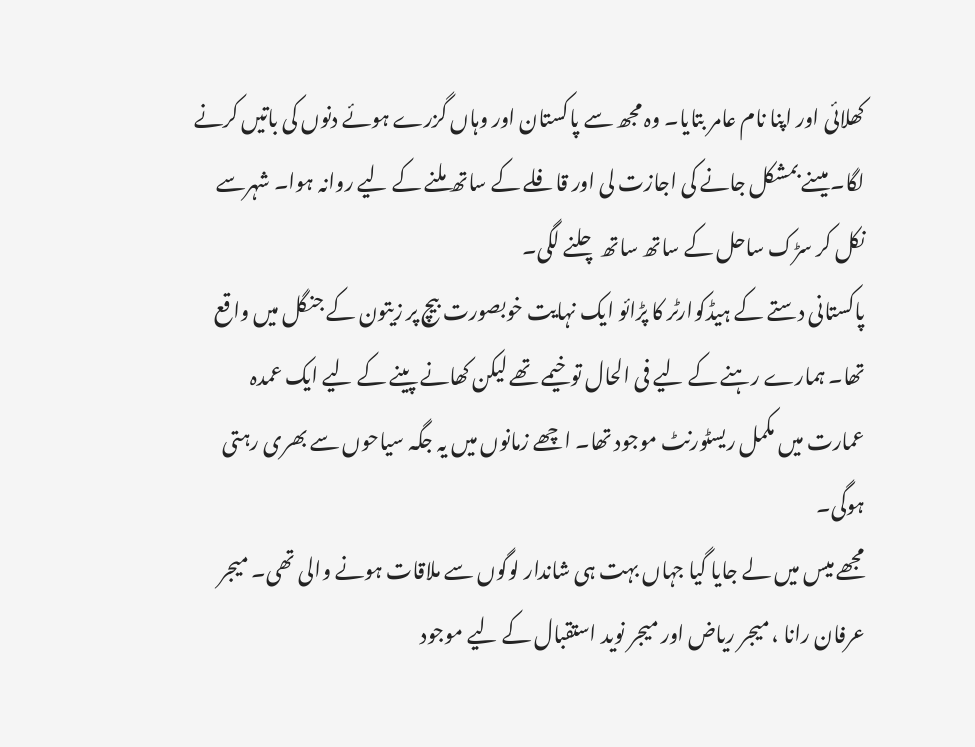کھلائی اور اپنا نام عامر بتایا۔ وہ مجھ سے پاکستان اور وہاں گزرے ہوئے دنوں کی باتیں کرنے لگا۔ میںنے بمشکل جانے کی اجازت لی اور قافلے کے ساتھ ملنے کے لیے روانہ ہوا۔ شہرسے نکل کر سڑک ساحل کے ساتھ ساتھ چلنے لگی۔
پاکستانی دستے کے ہیڈکوارٹر کا پڑائو ایک نہایت خوبصورت بیچ پر زیتون کے جنگل میں واقع تھا۔ ہمارے رہنے کے لیے فی الحال تو خیمے تھے لیکن کھانے پینے کے لیے ایک عمدہ عمارت میں مکمل ریسٹورنٹ موجود تھا۔ اچھے زمانوں میں یہ جگہ سیاحوں سے بھری رہتی ہوگی۔
مجھے میس میں لے جایا گیا جہاں بہت ہی شاندار لوگوں سے ملاقات ہونے والی تھی۔ میجر عرفان رانا ، میجر ریاض اور میجر نوید استقبال کے لیے موجود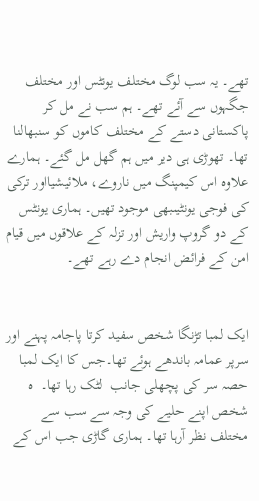تھے۔ یہ سب لوگ مختلف یونٹس اور مختلف جگہوں سے آئے تھے۔ ہم سب نے مل کر پاکستانی دستے کے مختلف کاموں کو سنبھالنا تھا۔ تھوڑی ہی دیر میں ہم گھل مل گئے۔ ہمارے علاوہ اس کیمپنگ میں ناروے، ملائیشیااور ترکی کی فوجی یونٹیںبھی موجود تھیں۔ ہماری یونٹس کے دو گروپ واریش اور تزلہ کے علاقوں میں قیام امن کے فرائض انجام دے رہے تھے۔


ایک لمبا تڑنگا شخص سفید کرتا پاجامہ پہنے اور سرپر عمامہ باندھے ہوئے تھا۔جس کا ایک لمبا حصہ سر کی پچھلی جانب  لٹک رہا تھا۔  ہ شخص اپنے حلیے کی وجہ سے سب سے مختلف نظر آرہا تھا۔ ہماری گاڑی جب اس کے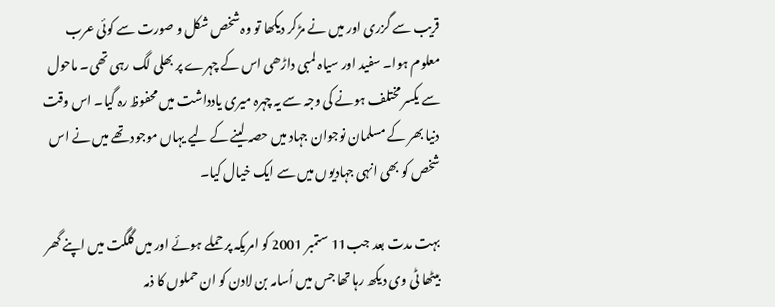قریب سے گزری اور میں نے مڑکر دیکھا تو وہ شخص شکل و صورت سے کوئی عرب معلوم ہوا۔ سفید اور سیاہ لمبی داڑھی اس کے چہرے پر بھلی لگ رہی تھی۔ ماحول سے یکسر مختلف ہونے کی وجہ سے یہ چہرہ میری یادداشت میں محفوظ رہ گیا۔ اس وقت دنیا بھر کے مسلمان نوجوان جہاد میں حصہ لینے کے لیے یہاں موجود تھے میں نے اس شخص کو بھی انہی جہادیوں میں سے ایک خیال کیا۔

بہت مدت بعد جب11 ستمبر 2001 کو امریکہ پر حملے ہوئے اور میں گلگت میں اپنے گھر بیٹھا ٹی وی دیکھ رہا تھا جس میں اُسامہ بن لادن کو ان حملوں کا ذمہ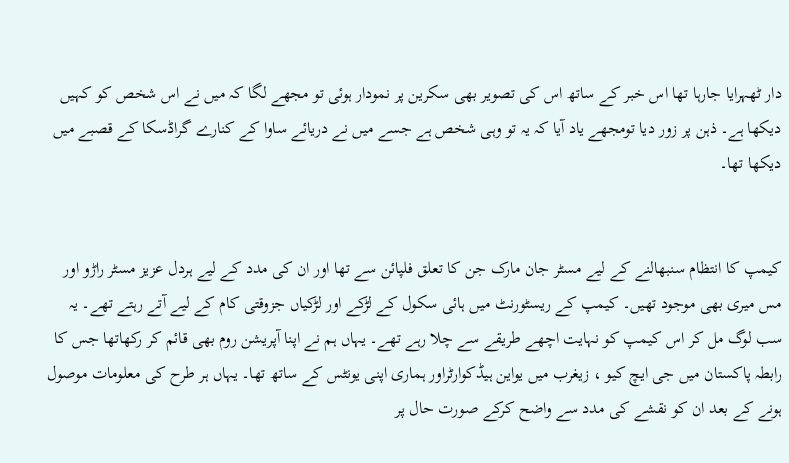دار ٹھہرایا جارہا تھا اس خبر کے ساتھ اس کی تصویر بھی سکرین پر نمودار ہوئی تو مجھے لگا کہ میں نے اس شخص کو کہیں دیکھا ہے۔ ذہن پر زور دیا تومجھے یاد آیا کہ یہ تو وہی شخص ہے جسے میں نے دریائے ساوا کے کنارے گراڈسکا کے قصبے میں دیکھا تھا۔


کیمپ کا انتظام سنبھالنے کے لیے مسٹر جان مارک جن کا تعلق فلپائن سے تھا اور ان کی مدد کے لیے ہردل عزیز مسٹر راڑو اور مس میری بھی موجود تھیں۔ کیمپ کے ریسٹورنٹ میں ہائی سکول کے لڑکے اور لڑکیاں جزوقتی کام کے لیے آتے رہتے تھے۔ یہ سب لوگ مل کر اس کیمپ کو نہایت اچھے طریقے سے چلا رہے تھے۔ یہاں ہم نے اپنا آپریشن روم بھی قائم کر رکھاتھا جس کا رابطہ پاکستان میں جی ایچ کیو ، زیغرب میں یواین ہیڈکوارٹراور ہماری اپنی یونٹس کے ساتھ تھا۔ یہاں ہر طرح کی معلومات موصول ہونے کے بعد ان کو نقشے کی مدد سے واضح کرکے صورت حال پر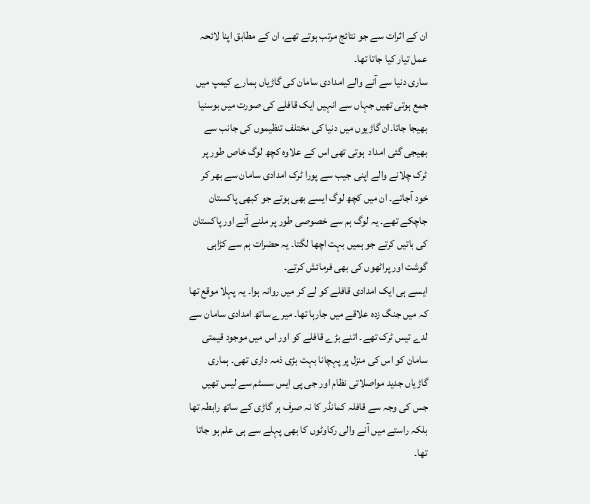ان کے اثرات سے جو نتائج مرتب ہوتے تھے، ان کے مطابق اپنا لائحہ عمل تیار کیا جاتا تھا۔
ساری دنیا سے آنے والے امدادی سامان کی گاڑیاں ہمارے کیمپ میں جمع ہوتی تھیں جہاں سے انہیں ایک قافلے کی صورت میں بوسنیا بھیجا جاتا۔ان گاڑیوں میں دنیا کی مختلف تنظیموں کی جانب سے بھیجی گئی امداد  ہوتی تھی اس کے علاوہ کچھ لوگ خاص طور پر ٹرک چلانے والے اپنی جیب سے پورا ٹرک امدادی سامان سے بھر کر خود آجاتے۔ ان میں کچھ لوگ ایسے بھی ہوتے جو کبھی پاکستان جاچکے تھے۔ یہ لوگ ہم سے خصوصی طور پر ملنے آتے اور پاکستان کی باتیں کرتے جو ہمیں بہت اچھا لگتا۔ یہ حضرات ہم سے کڑاہی گوشت اور پراٹھوں کی بھی فرمائش کرتے۔
ایسے ہی ایک امدادی قافلے کو لے کر میں روانہ ہوا۔ یہ پہلا موقع تھا کہ میں جنگ زدہ علاقے میں جارہا تھا۔ میرے ساتھ امدادی سامان سے لدے تیس ٹرک تھے۔ اتنے بڑے قافلے کو اور اس میں موجود قیمتی سامان کو اس کی منزل پر پہچانا بہت بڑی ذمہ داری تھی۔ ہماری گاڑیاں جدید مواصلاتی نظام اور جی پی ایس سسٹم سے لیس تھیں جس کی وجہ سے قافلہ کمانڈر کا نہ صرف ہر گاڑی کے ساتھ رابطہ تھا بلکہ راستے میں آنے والی رکاوٹوں کا بھی پہلے سے ہی علم ہو جاتا تھا۔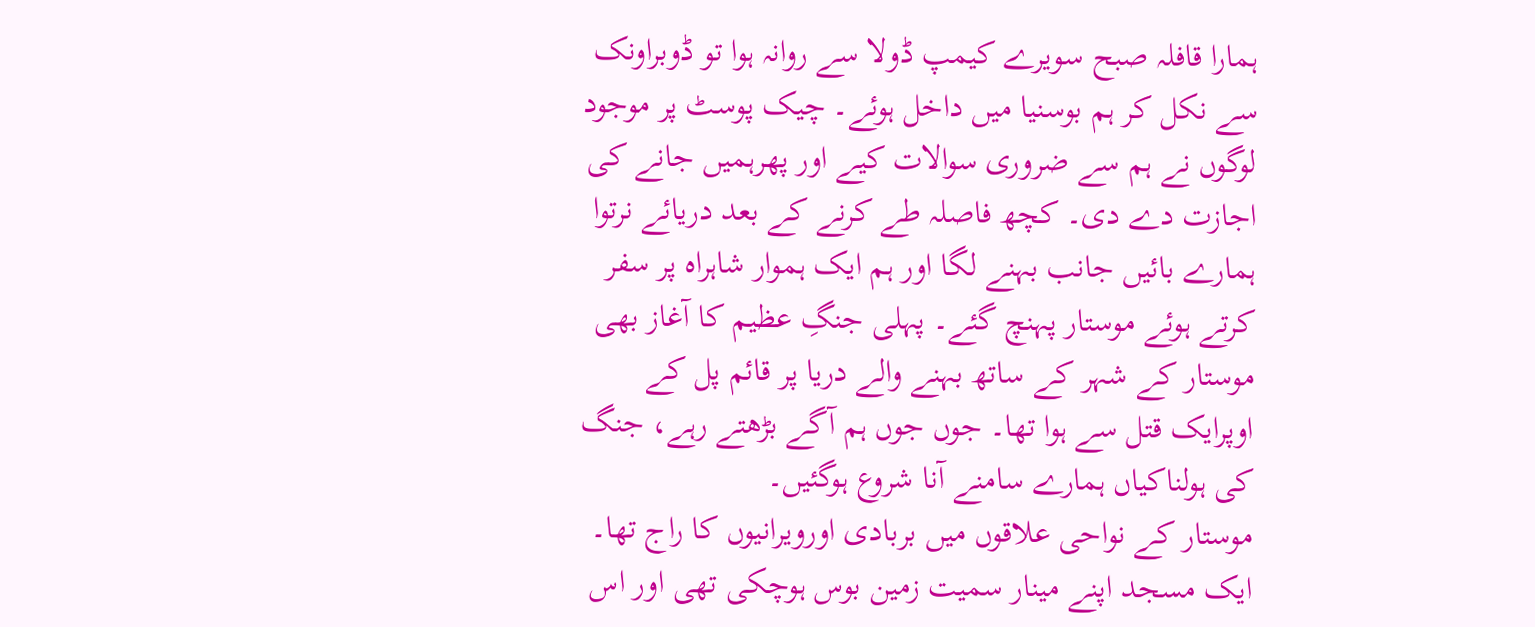ہمارا قافلہ صبح سویرے کیمپ ڈولا سے روانہ ہوا تو ڈوبراونک سے نکل کر ہم بوسنیا میں داخل ہوئے۔ چیک پوسٹ پر موجود لوگوں نے ہم سے ضروری سوالات کیے اور پھرہمیں جانے کی اجازت دے دی۔ کچھ فاصلہ طے کرنے کے بعد دریائے نرتوا ہمارے بائیں جانب بہنے لگا اور ہم ایک ہموار شاہراہ پر سفر کرتے ہوئے موستار پہنچ گئے۔ پہلی جنگِ عظیم کا آغاز بھی موستار کے شہر کے ساتھ بہنے والے دریا پر قائم پل کے اوپرایک قتل سے ہوا تھا۔ جوں جوں ہم آگے بڑھتے رہے، جنگ کی ہولناکیاں ہمارے سامنے آنا شروع ہوگئیں۔
موستار کے نواحی علاقوں میں بربادی اورویرانیوں کا راج تھا۔ ایک مسجد اپنے مینار سمیت زمین بوس ہوچکی تھی اور اس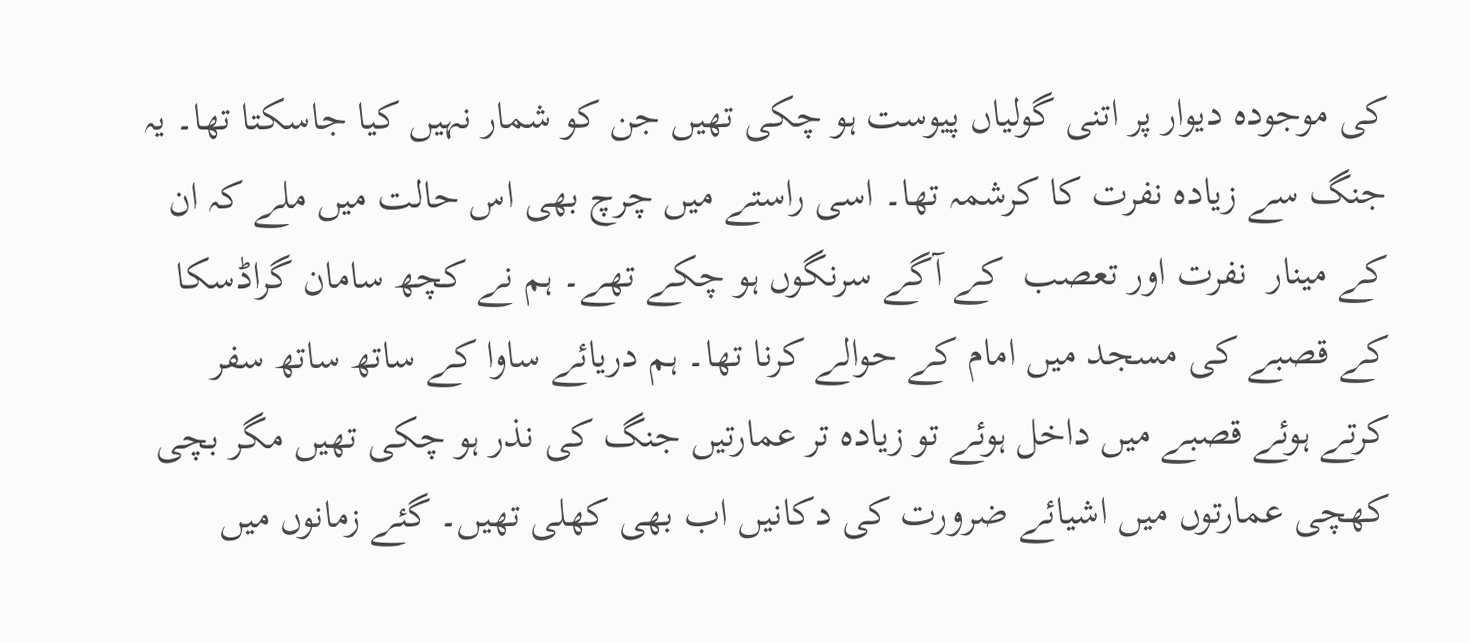کی موجودہ دیوار پر اتنی گولیاں پیوست ہو چکی تھیں جن کو شمار نہیں کیا جاسکتا تھا۔ یہ جنگ سے زیادہ نفرت کا کرشمہ تھا۔ اسی راستے میں چرچ بھی اس حالت میں ملے کہ ان کے مینار  نفرت اور تعصب  کے آگے سرنگوں ہو چکے تھے۔ ہم نے کچھ سامان گراڈسکا کے قصبے کی مسجد میں امام کے حوالے کرنا تھا۔ ہم دریائے ساوا کے ساتھ ساتھ سفر کرتے ہوئے قصبے میں داخل ہوئے تو زیادہ تر عمارتیں جنگ کی نذر ہو چکی تھیں مگر بچی کھچی عمارتوں میں اشیائے ضرورت کی دکانیں اب بھی کھلی تھیں۔ گئے زمانوں میں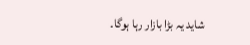شاید یہ بڑا بازار رہا ہوگا۔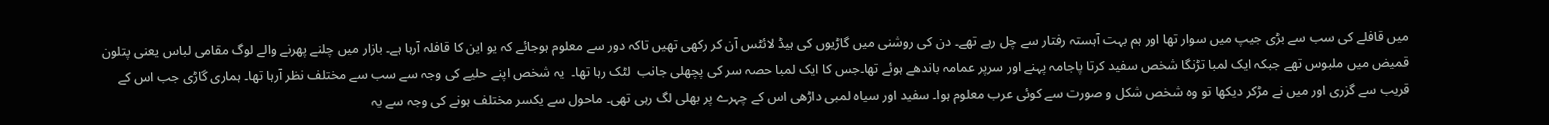میں قافلے کی سب سے بڑی جیپ میں سوار تھا اور ہم بہت آہستہ رفتار سے چل رہے تھے۔ دن کی روشنی میں گاڑیوں کی ہیڈ لائٹس آن کر رکھی تھیں تاکہ دور سے معلوم ہوجائے کہ یو این کا قافلہ آرہا ہے۔ بازار میں چلنے پھرنے والے لوگ مقامی لباس یعنی پتلون قمیض میں ملبوس تھے جبکہ ایک لمبا تڑنگا شخص سفید کرتا پاجامہ پہنے اور سرپر عمامہ باندھے ہوئے تھا۔جس کا ایک لمبا حصہ سر کی پچھلی جانب  لٹک رہا تھا۔  یہ شخص اپنے حلیے کی وجہ سے سب سے مختلف نظر آرہا تھا۔ ہماری گاڑی جب اس کے قریب سے گزری اور میں نے مڑکر دیکھا تو وہ شخص شکل و صورت سے کوئی عرب معلوم ہوا۔ سفید اور سیاہ لمبی داڑھی اس کے چہرے پر بھلی لگ رہی تھی۔ ماحول سے یکسر مختلف ہونے کی وجہ سے یہ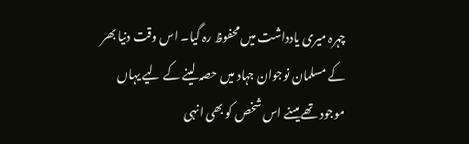چہرہ میری یادداشت میں محفوظ رہ گیا۔ اس وقت دنیا بھر کے مسلمان نوجوان جہاد میں حصہ لینے کے لیے یہاں موجود تھے میںنے اس شخص کو بھی انہی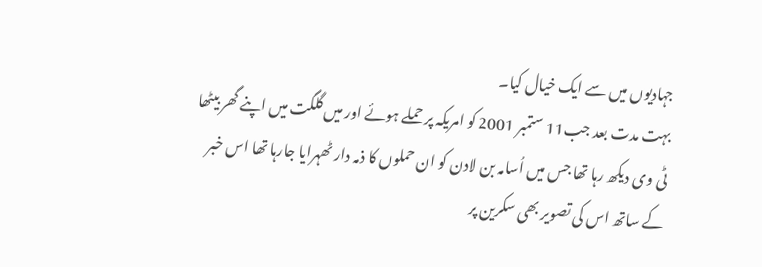جہادیوں میں سے ایک خیال کیا۔
بہت مدت بعد جب11 ستمبر 2001 کو امریکہ پر حملے ہوئے اور میں گلگت میں اپنے گھر بیٹھا ٹی وی دیکھ رہا تھا جس میں اُسامہ بن لادن کو ان حملوں کا ذمہ دار ٹھہرایا جارہا تھا اس خبر کے ساتھ اس کی تصویر بھی سکرین پر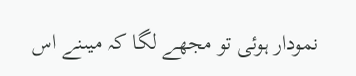نمودار ہوئی تو مجھے لگا کہ میںنے اس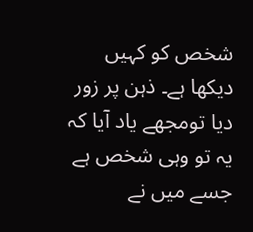شخص کو کہیں دیکھا ہے۔ ذہن پر زور دیا تومجھے یاد آیا کہ یہ تو وہی شخص ہے جسے میں نے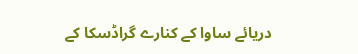دریائے ساوا کے کنارے گراڈسکا کے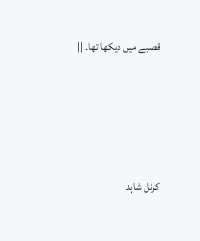قصبے میں دیکھا تھا۔ ||




کرنل شاہد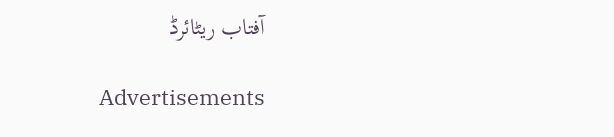آفتاب ریٹائرڈ

Advertisements